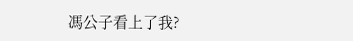馮公子看上了我?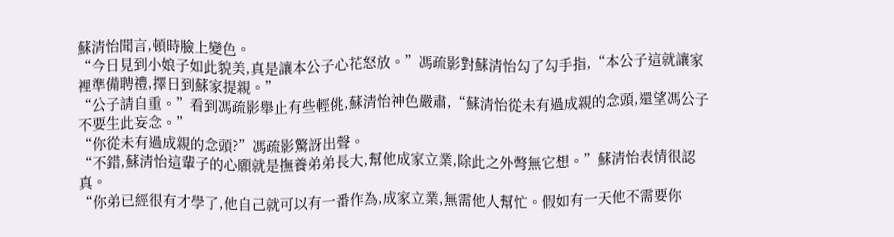蘇清怡聞言,頓時臉上變色。
“今日見到小娘子如此貌美,真是讓本公子心花怒放。”馮疏影對蘇清怡勾了勾手指,“本公子這就讓家裡準備聘禮,擇日到蘇家提親。”
“公子請自重。”看到馮疏影舉止有些輕佻,蘇清怡神色嚴肅,“蘇清怡從未有過成親的念頭,還望馮公子不要生此妄念。”
“你從未有過成親的念頭?”馮疏影驚訝出聲。
“不錯,蘇清怡這輩子的心願就是撫養弟弟長大,幫他成家立業,除此之外彆無它想。”蘇清怡表情很認真。
“你弟已經很有才學了,他自己就可以有一番作為,成家立業,無需他人幫忙。假如有一天他不需要你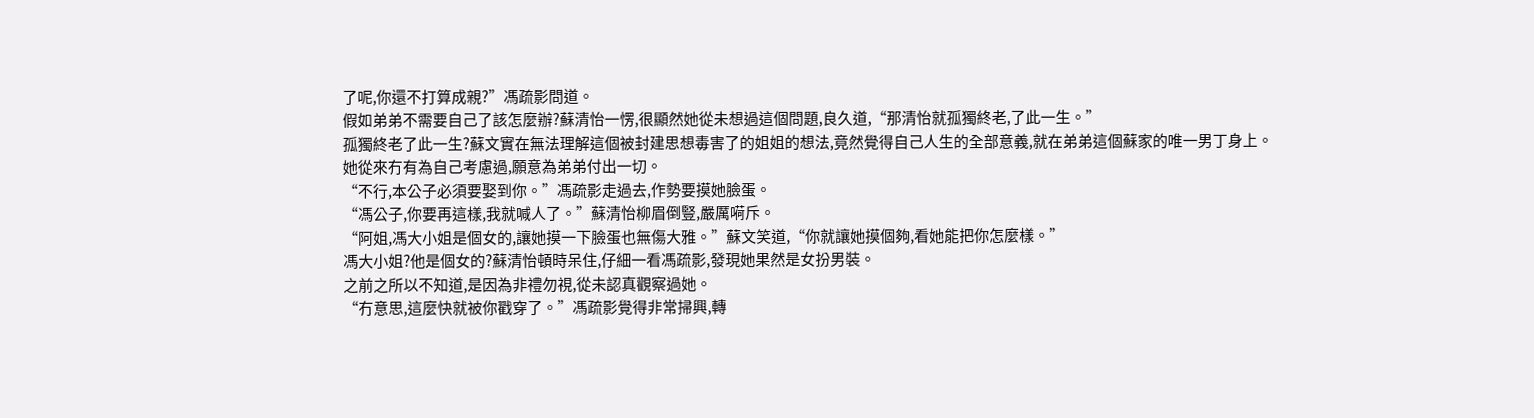了呢,你還不打算成親?”馮疏影問道。
假如弟弟不需要自己了該怎麼辦?蘇清怡一愣,很顯然她從未想過這個問題,良久道,“那清怡就孤獨終老,了此一生。”
孤獨終老了此一生?蘇文實在無法理解這個被封建思想毒害了的姐姐的想法,竟然覺得自己人生的全部意義,就在弟弟這個蘇家的唯一男丁身上。
她從來冇有為自己考慮過,願意為弟弟付出一切。
“不行,本公子必須要娶到你。”馮疏影走過去,作勢要摸她臉蛋。
“馮公子,你要再這樣,我就喊人了。”蘇清怡柳眉倒豎,嚴厲嗬斥。
“阿姐,馮大小姐是個女的,讓她摸一下臉蛋也無傷大雅。”蘇文笑道,“你就讓她摸個夠,看她能把你怎麼樣。”
馮大小姐?他是個女的?蘇清怡頓時呆住,仔細一看馮疏影,發現她果然是女扮男裝。
之前之所以不知道,是因為非禮勿視,從未認真觀察過她。
“冇意思,這麼快就被你戳穿了。”馮疏影覺得非常掃興,轉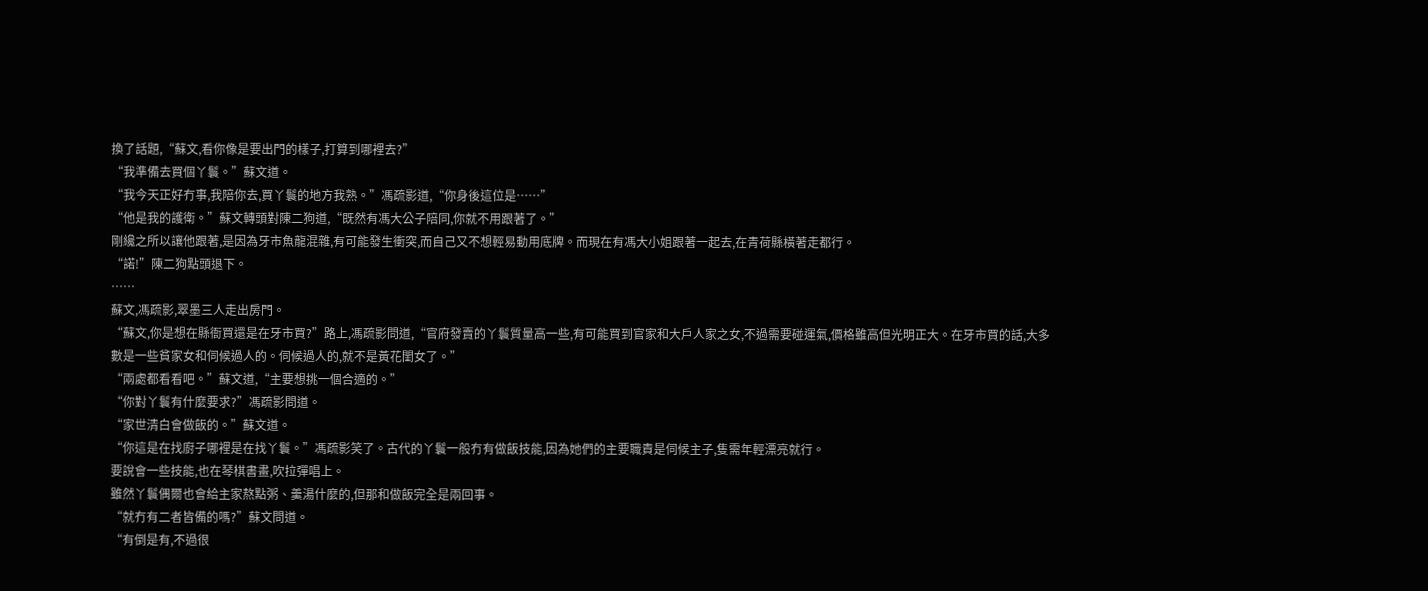換了話題,“蘇文,看你像是要出門的樣子,打算到哪裡去?”
“我準備去買個丫鬟。”蘇文道。
“我今天正好冇事,我陪你去,買丫鬟的地方我熟。”馮疏影道,“你身後這位是……”
“他是我的護衛。”蘇文轉頭對陳二狗道,“既然有馮大公子陪同,你就不用跟著了。”
剛纔之所以讓他跟著,是因為牙市魚龍混雜,有可能發生衝突,而自己又不想輕易動用底牌。而現在有馮大小姐跟著一起去,在青荷縣橫著走都行。
“諾!”陳二狗點頭退下。
……
蘇文,馮疏影,翠墨三人走出房門。
“蘇文,你是想在縣衙買還是在牙市買?”路上,馮疏影問道,“官府發賣的丫鬟質量高一些,有可能買到官家和大戶人家之女,不過需要碰運氣,價格雖高但光明正大。在牙市買的話,大多數是一些貧家女和伺候過人的。伺候過人的,就不是黃花閨女了。”
“兩處都看看吧。”蘇文道,“主要想挑一個合適的。”
“你對丫鬟有什麼要求?”馮疏影問道。
“家世清白會做飯的。”蘇文道。
“你這是在找廚子哪裡是在找丫鬟。”馮疏影笑了。古代的丫鬟一般冇有做飯技能,因為她們的主要職責是伺候主子,隻需年輕漂亮就行。
要說會一些技能,也在琴棋書畫,吹拉彈唱上。
雖然丫鬟偶爾也會給主家熬點粥、羹湯什麼的,但那和做飯完全是兩回事。
“就冇有二者皆備的嗎?”蘇文問道。
“有倒是有,不過很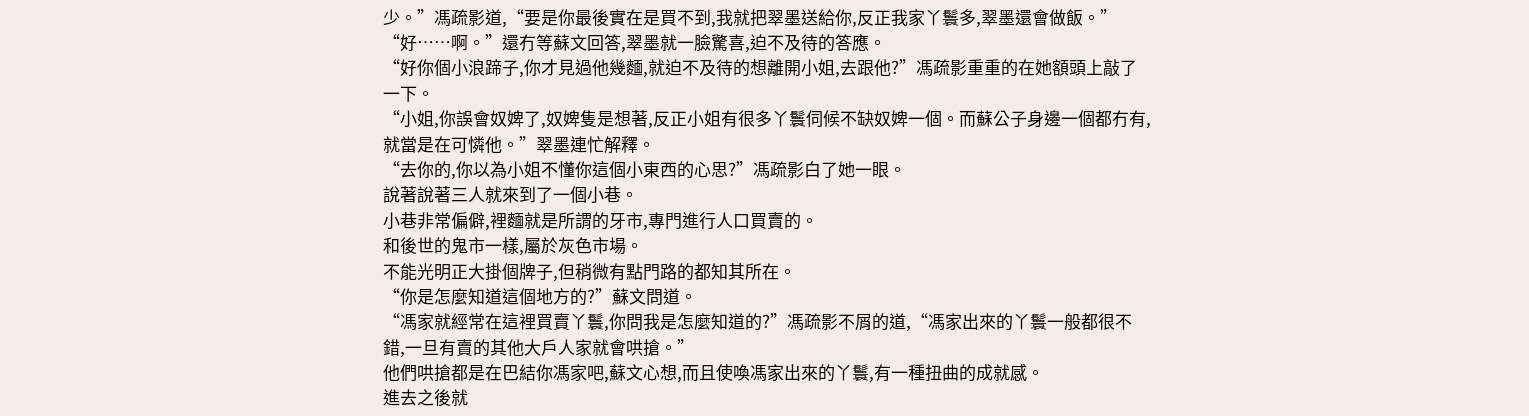少。”馮疏影道,“要是你最後實在是買不到,我就把翠墨送給你,反正我家丫鬟多,翠墨還會做飯。”
“好……啊。”還冇等蘇文回答,翠墨就一臉驚喜,迫不及待的答應。
“好你個小浪蹄子,你才見過他幾麵,就迫不及待的想離開小姐,去跟他?”馮疏影重重的在她額頭上敲了一下。
“小姐,你誤會奴婢了,奴婢隻是想著,反正小姐有很多丫鬟伺候不缺奴婢一個。而蘇公子身邊一個都冇有,就當是在可憐他。”翠墨連忙解釋。
“去你的,你以為小姐不懂你這個小東西的心思?”馮疏影白了她一眼。
說著說著三人就來到了一個小巷。
小巷非常偏僻,裡麵就是所謂的牙市,專門進行人口買賣的。
和後世的鬼市一樣,屬於灰色市場。
不能光明正大掛個牌子,但稍微有點門路的都知其所在。
“你是怎麼知道這個地方的?”蘇文問道。
“馮家就經常在這裡買賣丫鬟,你問我是怎麼知道的?”馮疏影不屑的道,“馮家出來的丫鬟一般都很不錯,一旦有賣的其他大戶人家就會哄搶。”
他們哄搶都是在巴結你馮家吧,蘇文心想,而且使喚馮家出來的丫鬟,有一種扭曲的成就感。
進去之後就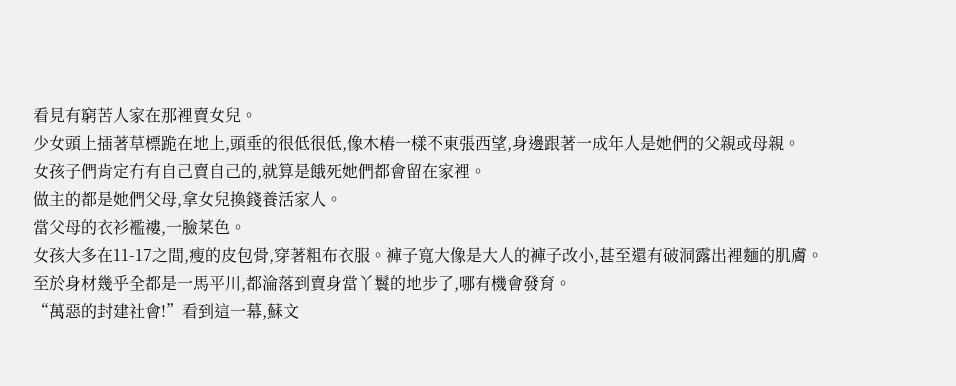看見有窮苦人家在那裡賣女兒。
少女頭上插著草標跪在地上,頭垂的很低很低,像木樁一樣不東張西望,身邊跟著一成年人是她們的父親或母親。
女孩子們肯定冇有自己賣自己的,就算是餓死她們都會留在家裡。
做主的都是她們父母,拿女兒換錢養活家人。
當父母的衣衫襤褸,一臉菜色。
女孩大多在11-17之間,瘦的皮包骨,穿著粗布衣服。褲子寬大像是大人的褲子改小,甚至還有破洞露出裡麵的肌膚。
至於身材幾乎全都是一馬平川,都淪落到賣身當丫鬟的地步了,哪有機會發育。
“萬惡的封建社會!”看到這一幕,蘇文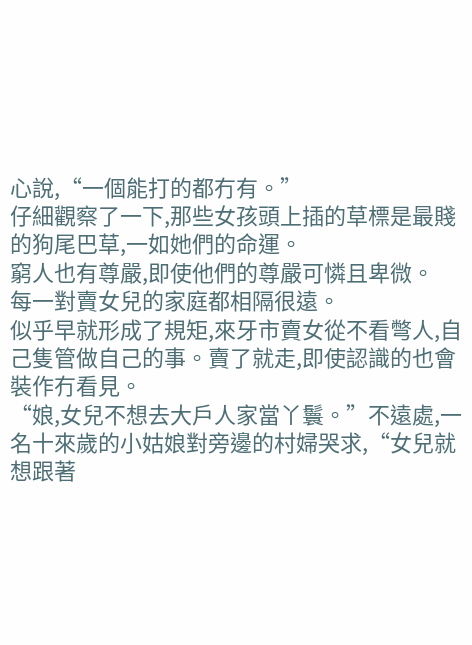心說,“一個能打的都冇有。”
仔細觀察了一下,那些女孩頭上插的草標是最賤的狗尾巴草,一如她們的命運。
窮人也有尊嚴,即使他們的尊嚴可憐且卑微。
每一對賣女兒的家庭都相隔很遠。
似乎早就形成了規矩,來牙市賣女從不看彆人,自己隻管做自己的事。賣了就走,即使認識的也會裝作冇看見。
“娘,女兒不想去大戶人家當丫鬟。”不遠處,一名十來歲的小姑娘對旁邊的村婦哭求,“女兒就想跟著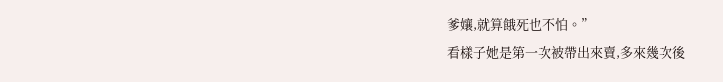爹孃,就算餓死也不怕。”
看樣子她是第一次被帶出來賣,多來幾次後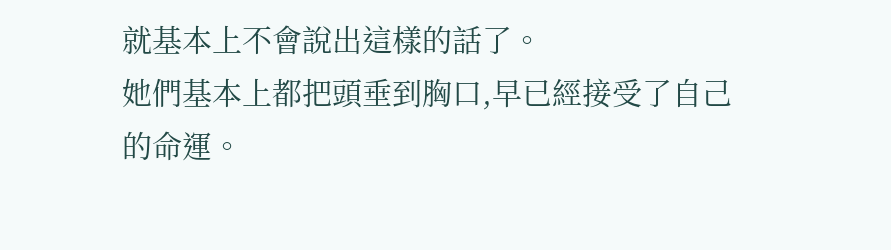就基本上不會說出這樣的話了。
她們基本上都把頭垂到胸口,早已經接受了自己的命運。